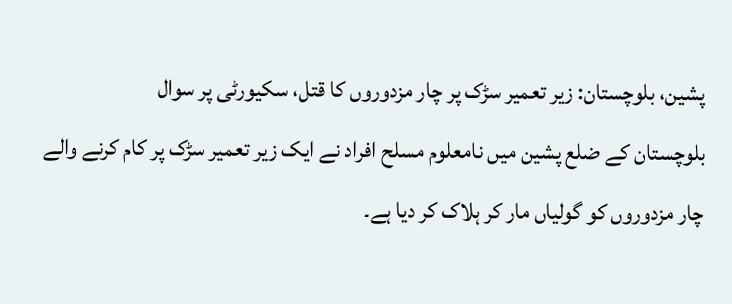پشین، بلوچستان: زیر تعمیر سڑک پر چار مزدوروں کا قتل، سکیورٹی پر سوال
بلوچستان کے ضلع پشین میں نامعلوم مسلح افراد نے ایک زیر تعمیر سڑک پر کام کرنے والے چار مزدوروں کو گولیاں مار کر ہلاک کر دیا ہے۔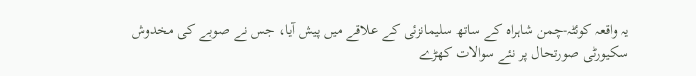یہ واقعہ کوئٹہ-چمن شاہراہ کے ساتھ سلیمانزئی کے علاقے میں پیش آیا، جس نے صوبے کی مخدوش سکیورٹی صورتحال پر نئے سوالات کھڑے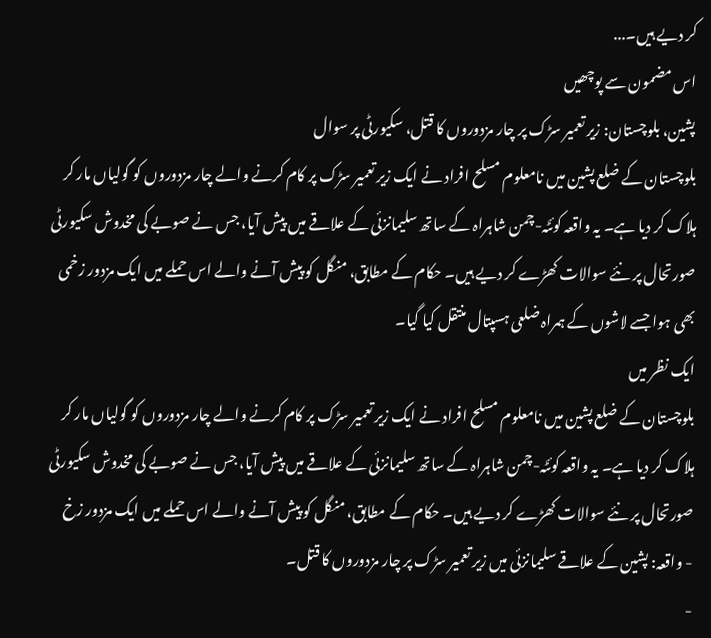کر دیے ہیں۔...
اس مضمون سے پوچھیں
پشین، بلوچستان: زیر تعمیر سڑک پر چار مزدوروں کا قتل، سکیورٹی پر سوال
بلوچستان کے ضلع پشین میں نامعلوم مسلح افراد نے ایک زیر تعمیر سڑک پر کام کرنے والے چار مزدوروں کو گولیاں مار کر ہلاک کر دیا ہے۔ یہ واقعہ کوئٹہ-چمن شاہراہ کے ساتھ سلیمانزئی کے علاقے میں پیش آیا، جس نے صوبے کی مخدوش سکیورٹی صورتحال پر نئے سوالات کھڑے کر دیے ہیں۔ حکام کے مطابق، منگل کو پیش آنے والے اس حملے میں ایک مزدور زخمی بھی ہوا جسے لاشوں کے ہمراہ ضلعی ہسپتال منتقل کیا گیا۔
ایک نظر میں
بلوچستان کے ضلع پشین میں نامعلوم مسلح افراد نے ایک زیر تعمیر سڑک پر کام کرنے والے چار مزدوروں کو گولیاں مار کر ہلاک کر دیا ہے۔ یہ واقعہ کوئٹہ-چمن شاہراہ کے ساتھ سلیمانزئی کے علاقے میں پیش آیا، جس نے صوبے کی مخدوش سکیورٹی صورتحال پر نئے سوالات کھڑے کر دیے ہیں۔ حکام کے مطابق، منگل کو پیش آنے والے اس حملے میں ایک مزدور زخ
- واقعہ: پشین کے علاقے سلیمانزئی میں زیر تعمیر سڑک پر چار مزدوروں کا قتل۔
-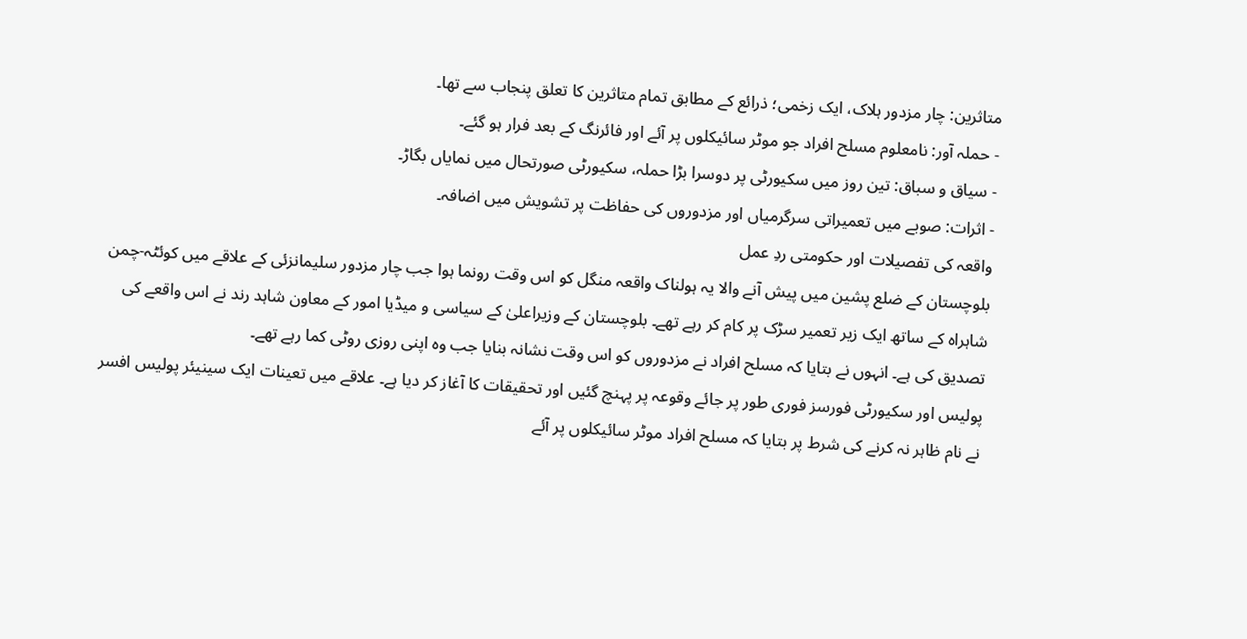متاثرین: چار مزدور ہلاک، ایک زخمی؛ ذرائع کے مطابق تمام متاثرین کا تعلق پنجاب سے تھا۔
- حملہ آور: نامعلوم مسلح افراد جو موٹر سائیکلوں پر آئے اور فائرنگ کے بعد فرار ہو گئے۔
- سیاق و سباق: تین روز میں سکیورٹی پر دوسرا بڑا حملہ، سکیورٹی صورتحال میں نمایاں بگاڑ۔
- اثرات: صوبے میں تعمیراتی سرگرمیاں اور مزدوروں کی حفاظت پر تشویش میں اضافہ۔
واقعہ کی تفصیلات اور حکومتی ردِ عمل
بلوچستان کے ضلع پشین میں پیش آنے والا یہ ہولناک واقعہ منگل کو اس وقت رونما ہوا جب چار مزدور سلیمانزئی کے علاقے میں کوئٹہ-چمن شاہراہ کے ساتھ ایک زیر تعمیر سڑک پر کام کر رہے تھے۔ بلوچستان کے وزیراعلیٰ کے سیاسی و میڈیا امور کے معاون شاہد رند نے اس واقعے کی تصدیق کی ہے۔ انہوں نے بتایا کہ مسلح افراد نے مزدوروں کو اس وقت نشانہ بنایا جب وہ اپنی روزی روٹی کما رہے تھے۔
پولیس اور سکیورٹی فورسز فوری طور پر جائے وقوعہ پر پہنچ گئیں اور تحقیقات کا آغاز کر دیا ہے۔ علاقے میں تعینات ایک سینیئر پولیس افسر نے نام ظاہر نہ کرنے کی شرط پر بتایا کہ مسلح افراد موٹر سائیکلوں پر آئے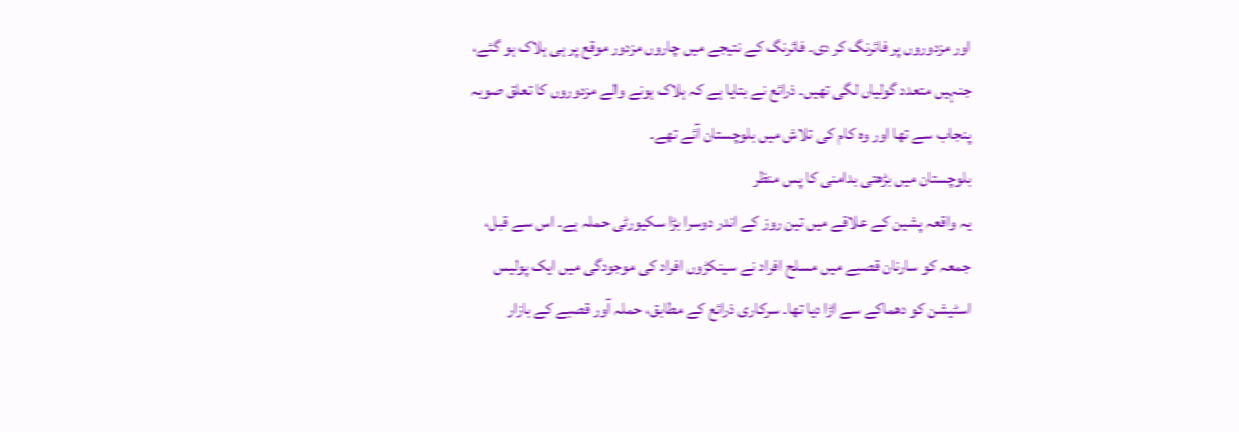اور مزدوروں پر فائرنگ کر دی۔ فائرنگ کے نتیجے میں چاروں مزدور موقع پر ہی ہلاک ہو گئے، جنہیں متعدد گولیاں لگی تھیں۔ ذرائع نے بتایا ہے کہ ہلاک ہونے والے مزدوروں کا تعلق صوبہ پنجاب سے تھا اور وہ کام کی تلاش میں بلوچستان آئے تھے۔
بلوچستان میں بڑھتی بدامنی کا پس منظر
یہ واقعہ پشین کے علاقے میں تین روز کے اندر دوسرا بڑا سکیورٹی حملہ ہے۔ اس سے قبل، جمعہ کو سارنان قصبے میں مسلح افراد نے سینکڑوں افراد کی موجودگی میں ایک پولیس اسٹیشن کو دھماکے سے اڑا دیا تھا۔ سرکاری ذرائع کے مطابق، حملہ آور قصبے کے بازار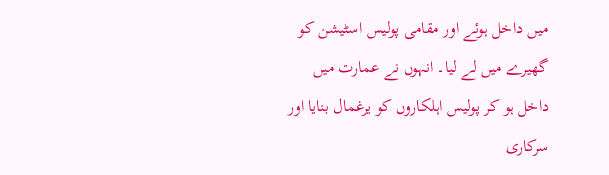میں داخل ہوئے اور مقامی پولیس اسٹیشن کو گھیرے میں لے لیا۔ انہوں نے عمارت میں داخل ہو کر پولیس اہلکاروں کو یرغمال بنایا اور سرکاری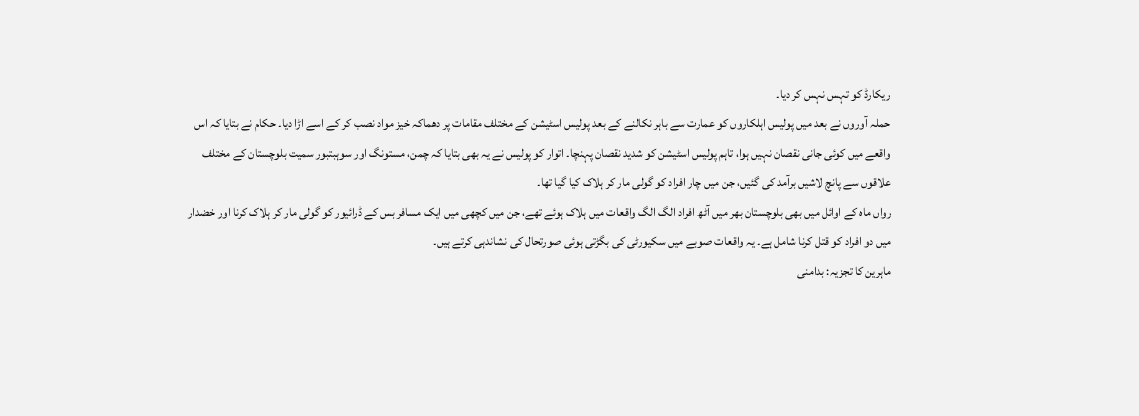ریکارڈ کو تہس نہس کر دیا۔
حملہ آوروں نے بعد میں پولیس اہلکاروں کو عمارت سے باہر نکالنے کے بعد پولیس اسٹیشن کے مختلف مقامات پر دھماکہ خیز مواد نصب کر کے اسے اڑا دیا۔ حکام نے بتایا کہ اس واقعے میں کوئی جانی نقصان نہیں ہوا، تاہم پولیس اسٹیشن کو شدید نقصان پہنچا۔ اتوار کو پولیس نے یہ بھی بتایا کہ چمن، مستونگ اور سوہبتبور سمیت بلوچستان کے مختلف علاقوں سے پانچ لاشیں برآمد کی گئیں، جن میں چار افراد کو گولی مار کر ہلاک کیا گیا تھا۔
رواں ماہ کے اوائل میں بھی بلوچستان بھر میں آٹھ افراد الگ الگ واقعات میں ہلاک ہوئے تھے، جن میں کچھی میں ایک مسافر بس کے ڈرائیور کو گولی مار کر ہلاک کرنا اور خضدار میں دو افراد کو قتل کرنا شامل ہے۔ یہ واقعات صوبے میں سکیورٹی کی بگڑتی ہوئی صورتحال کی نشاندہی کرتے ہیں۔
ماہرین کا تجزیہ: بدامنی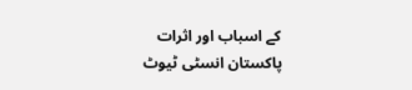کے اسباب اور اثرات
پاکستان انسٹی ٹیوٹ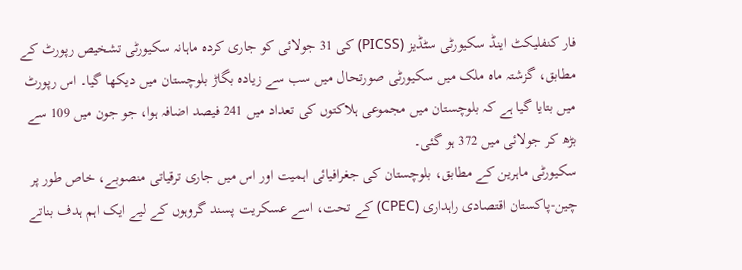فار کنفلیکٹ اینڈ سکیورٹی سٹڈیز (PICSS) کی 31 جولائی کو جاری کردہ ماہانہ سکیورٹی تشخیص رپورٹ کے مطابق، گزشتہ ماہ ملک میں سکیورٹی صورتحال میں سب سے زیادہ بگاڑ بلوچستان میں دیکھا گیا۔ اس رپورٹ میں بتایا گیا ہے کہ بلوچستان میں مجموعی ہلاکتوں کی تعداد میں 241 فیصد اضافہ ہوا، جو جون میں 109 سے بڑھ کر جولائی میں 372 ہو گئی۔
سکیورٹی ماہرین کے مطابق، بلوچستان کی جغرافیائی اہمیت اور اس میں جاری ترقیاتی منصوبے، خاص طور پر چین-پاکستان اقتصادی راہداری (CPEC) کے تحت، اسے عسکریت پسند گروہوں کے لیے ایک اہم ہدف بناتے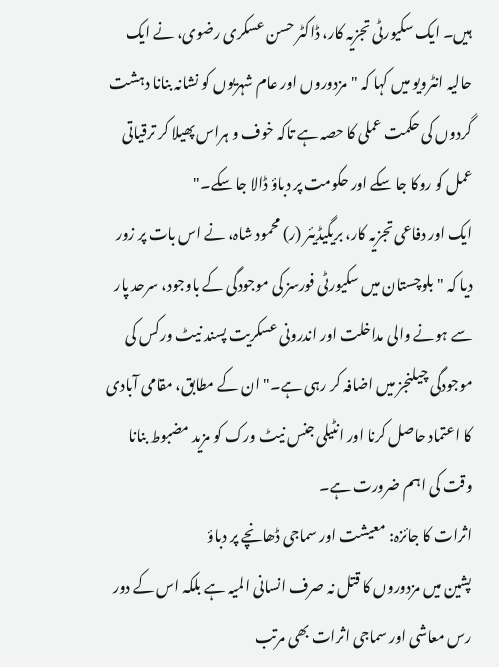ہیں۔ ایک سکیورٹی تجزیہ کار، ڈاکٹر حسن عسکری رضوی، نے ایک حالیہ انٹرویو میں کہا کہ "مزدوروں اور عام شہریوں کو نشانہ بنانا دہشت گردوں کی حکمت عملی کا حصہ ہے تاکہ خوف و ہراس پھیلا کر ترقیاتی عمل کو روکا جا سکے اور حکومت پر دباؤ ڈالا جا سکے۔"
ایک اور دفاعی تجزیہ کار، بریگیڈیئر (ر) محمود شاہ، نے اس بات پر زور دیا کہ "بلوچستان میں سکیورٹی فورسز کی موجودگی کے باوجود، سرحد پار سے ہونے والی مداخلت اور اندرونی عسکریت پسند نیٹ ورکس کی موجودگی چیلنجز میں اضافہ کر رہی ہے۔" ان کے مطابق، مقامی آبادی کا اعتماد حاصل کرنا اور انٹیلی جنس نیٹ ورک کو مزید مضبوط بنانا وقت کی اہم ضرورت ہے۔
اثرات کا جائزہ: معیشت اور سماجی ڈھانچے پر دباؤ
پشین میں مزدوروں کا قتل نہ صرف انسانی المیہ ہے بلکہ اس کے دور رس معاشی اور سماجی اثرات بھی مرتب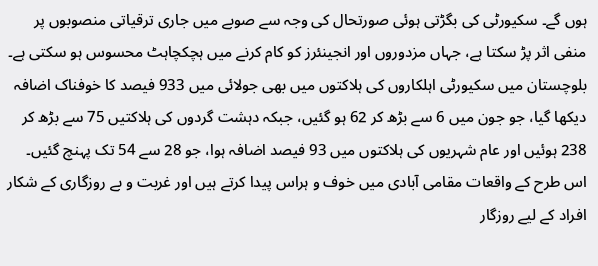ہوں گے۔ سکیورٹی کی بگڑتی ہوئی صورتحال کی وجہ سے صوبے میں جاری ترقیاتی منصوبوں پر منفی اثر پڑ سکتا ہے، جہاں مزدوروں اور انجینئرز کو کام کرنے میں ہچکچاہٹ محسوس ہو سکتی ہے۔ بلوچستان میں سکیورٹی اہلکاروں کی ہلاکتوں میں بھی جولائی میں 933 فیصد کا خوفناک اضافہ دیکھا گیا، جو جون میں 6 سے بڑھ کر 62 ہو گئیں، جبکہ دہشت گردوں کی ہلاکتیں 75 سے بڑھ کر 238 ہوئیں اور عام شہریوں کی ہلاکتوں میں 93 فیصد اضافہ ہوا، جو 28 سے 54 تک پہنچ گئیں۔
اس طرح کے واقعات مقامی آبادی میں خوف و ہراس پیدا کرتے ہیں اور غربت و بے روزگاری کے شکار افراد کے لیے روزگار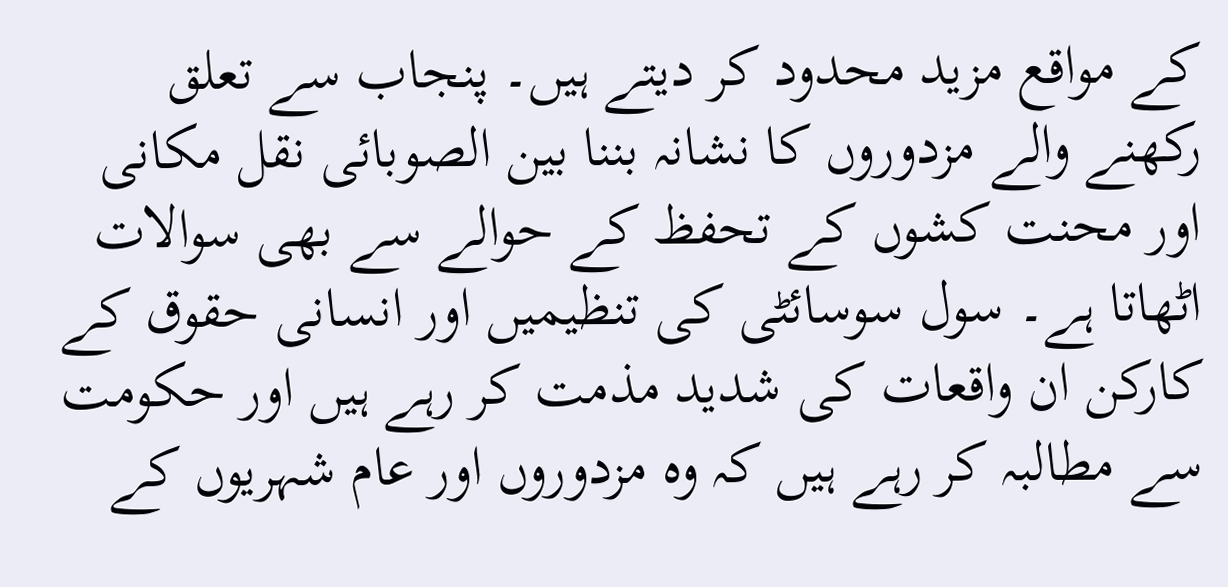کے مواقع مزید محدود کر دیتے ہیں۔ پنجاب سے تعلق رکھنے والے مزدوروں کا نشانہ بننا بین الصوبائی نقل مکانی اور محنت کشوں کے تحفظ کے حوالے سے بھی سوالات اٹھاتا ہے۔ سول سوسائٹی کی تنظیمیں اور انسانی حقوق کے کارکن ان واقعات کی شدید مذمت کر رہے ہیں اور حکومت سے مطالبہ کر رہے ہیں کہ وہ مزدوروں اور عام شہریوں کے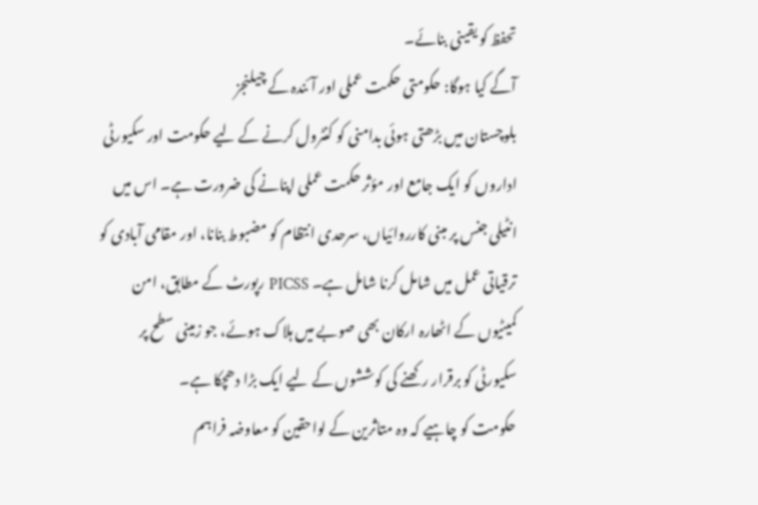تحفظ کو یقینی بنائے۔
آگے کیا ہوگا: حکومتی حکمت عملی اور آئندہ کے چیلنجز
بلوچستان میں بڑھتی ہوئی بدامنی کو کنٹرول کرنے کے لیے حکومت اور سکیورٹی اداروں کو ایک جامع اور مؤثر حکمت عملی اپنانے کی ضرورت ہے۔ اس میں انٹیلی جنس پر مبنی کارروائیاں، سرحدی انتظام کو مضبوط بنانا، اور مقامی آبادی کو ترقیاتی عمل میں شامل کرنا شامل ہے۔ PICSS رپورٹ کے مطابق، امن کمیٹیوں کے اٹھارہ ارکان بھی صوبے میں ہلاک ہوئے، جو زمینی سطح پر سکیورٹی کو برقرار رکھنے کی کوششوں کے لیے ایک بڑا دھچکا ہے۔
حکومت کو چاہیے کہ وہ متاثرین کے لواحقین کو معاوضہ فراہم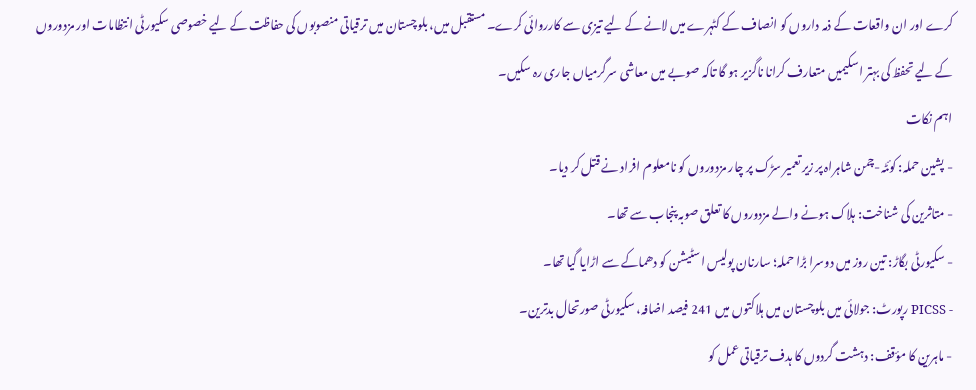کرے اور ان واقعات کے ذمہ داروں کو انصاف کے کٹہرے میں لانے کے لیے تیزی سے کارروائی کرے۔ مستقبل میں، بلوچستان میں ترقیاتی منصوبوں کی حفاظت کے لیے خصوصی سکیورٹی انتظامات اور مزدوروں کے لیے تحفظ کی بہتر اسکیمیں متعارف کرانا ناگزیر ہو گا تاکہ صوبے میں معاشی سرگرمیاں جاری رہ سکیں۔
اہم نکات
- پشین حملہ: کوئٹہ-چمن شاہراہ پر زیر تعمیر سڑک پر چار مزدوروں کو نامعلوم افراد نے قتل کر دیا۔
- متاثرین کی شناخت: ہلاک ہونے والے مزدوروں کا تعلق صوبہ پنجاب سے تھا۔
- سکیورٹی بگاڑ: تین روز میں دوسرا بڑا حملہ؛ سارنان پولیس اسٹیشن کو دھماکے سے اڑایا گیا تھا۔
- PICSS رپورٹ: جولائی میں بلوچستان میں ہلاکتوں میں 241 فیصد اضافہ، سکیورٹی صورتحال بدترین۔
- ماہرین کا مؤقف: دہشت گردوں کا ہدف ترقیاتی عمل کو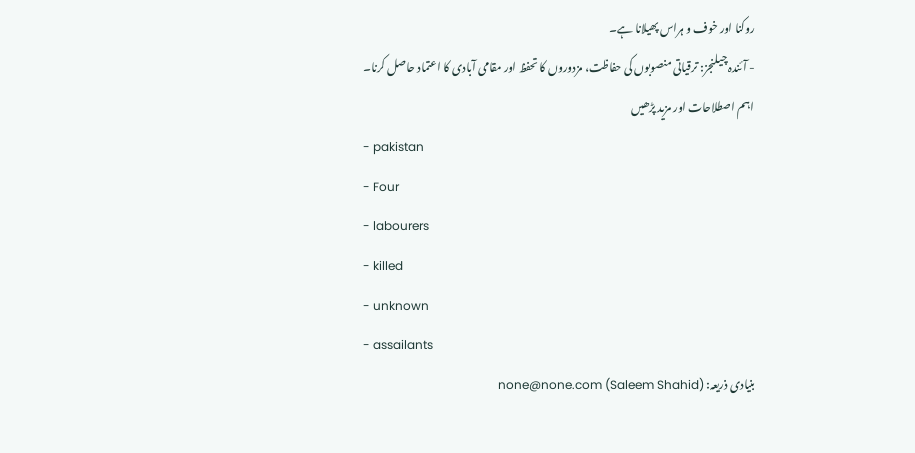روکنا اور خوف و ہراس پھیلانا ہے۔
- آئندہ چیلنجز: ترقیاتی منصوبوں کی حفاظت، مزدوروں کا تحفظ اور مقامی آبادی کا اعتماد حاصل کرنا۔
اہم اصطلاحات اور مزید پڑھیں
- pakistan
- Four
- labourers
- killed
- unknown
- assailants
بنیادی ذریعہ: none@none.com (Saleem Shahid)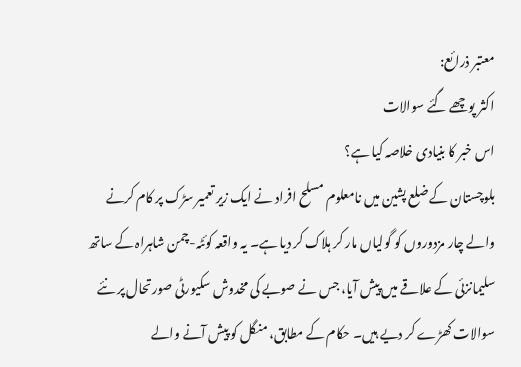معتبر ذرائع:
اکثر پوچھے گئے سوالات
اس خبر کا بنیادی خلاصہ کیا ہے؟
بلوچستان کے ضلع پشین میں نامعلوم مسلح افراد نے ایک زیر تعمیر سڑک پر کام کرنے والے چار مزدوروں کو گولیاں مار کر ہلاک کر دیا ہے۔ یہ واقعہ کوئٹہ-چمن شاہراہ کے ساتھ سلیمانزئی کے علاقے میں پیش آیا، جس نے صوبے کی مخدوش سکیورٹی صورتحال پر نئے سوالات کھڑے کر دیے ہیں۔ حکام کے مطابق، منگل کو پیش آنے والے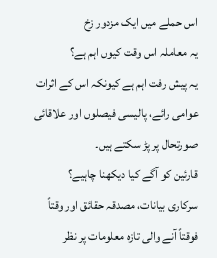اس حملے میں ایک مزدور زخ
یہ معاملہ اس وقت کیوں اہم ہے؟
یہ پیش رفت اہم ہے کیونکہ اس کے اثرات عوامی رائے، پالیسی فیصلوں اور علاقائی صورتحال پر پڑ سکتے ہیں۔
قارئین کو آگے کیا دیکھنا چاہیے؟
سرکاری بیانات، مصدقہ حقائق اور وقتاً فوقتاً آنے والی تازہ معلومات پر نظر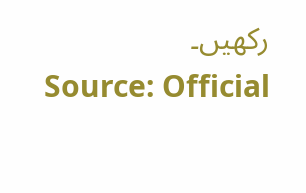رکھیں۔
Source: Official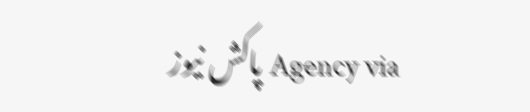Agency via پاکش نیوز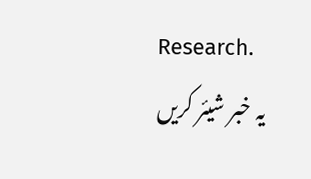Research.
یہ خبر شیئر کریں